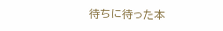待ちに待った本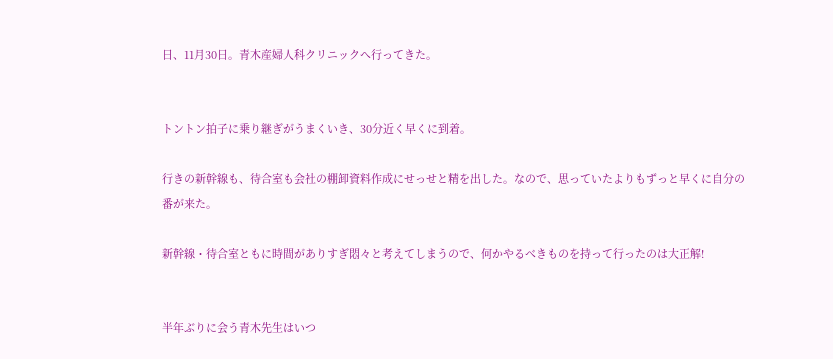日、11月30日。青木産婦人科クリニックへ行ってきた。


トントン拍子に乗り継ぎがうまくいき、30分近く早くに到着。

行きの新幹線も、待合室も会社の棚卸資料作成にせっせと精を出した。なので、思っていたよりもずっと早くに自分の番が来た。

新幹線・待合室ともに時間がありすぎ悶々と考えてしまうので、何かやるべきものを持って行ったのは大正解!


半年ぶりに会う青木先生はいつ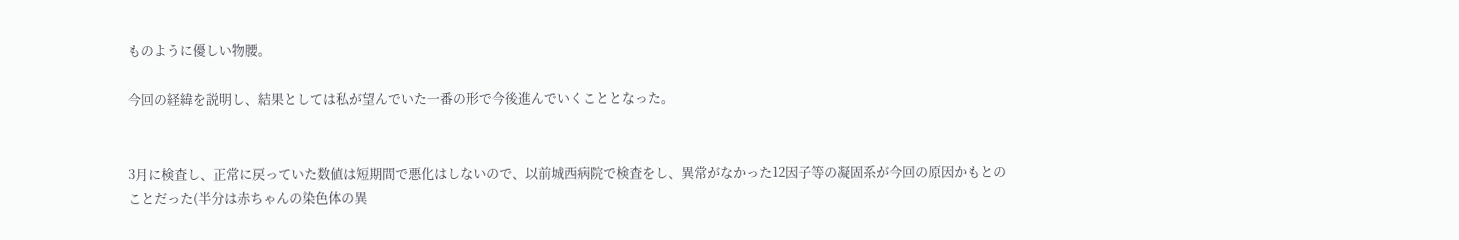ものように優しい物腰。

今回の経緯を説明し、結果としては私が望んでいた一番の形で今後進んでいくこととなった。


3月に検査し、正常に戻っていた数値は短期間で悪化はしないので、以前城西病院で検査をし、異常がなかった12因子等の凝固系が今回の原因かもとのことだった(半分は赤ちゃんの染色体の異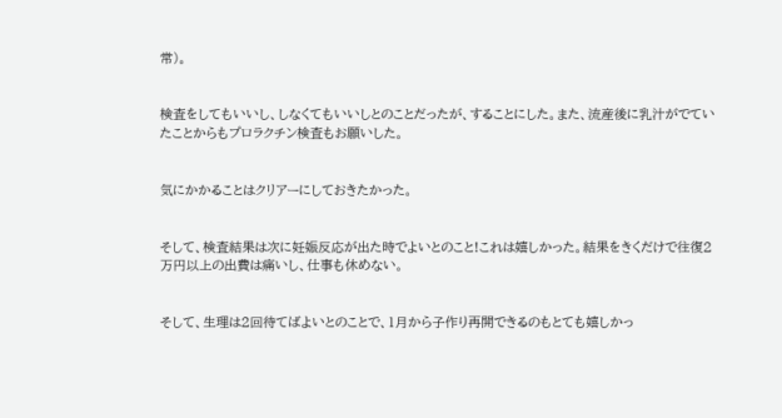常)。


検査をしてもいいし、しなくてもいいしとのことだったが、することにした。また、流産後に乳汁がでていたことからもプロラクチン検査もお願いした。


気にかかることはクリアーにしておきたかった。


そして、検査結果は次に妊娠反応が出た時でよいとのこと!これは嬉しかった。結果をきくだけで往復2万円以上の出費は痛いし、仕事も休めない。


そして、生理は2回待てばよいとのことで、1月から子作り再開できるのもとても嬉しかっ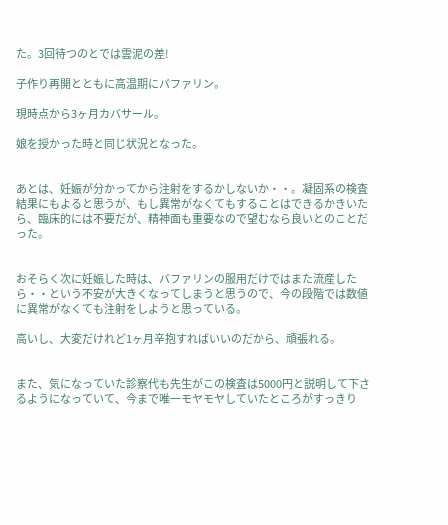た。3回待つのとでは雲泥の差!

子作り再開とともに高温期にバファリン。

現時点から3ヶ月カバサール。

娘を授かった時と同じ状況となった。


あとは、妊娠が分かってから注射をするかしないか・・。凝固系の検査結果にもよると思うが、もし異常がなくてもすることはできるかきいたら、臨床的には不要だが、精神面も重要なので望むなら良いとのことだった。


おそらく次に妊娠した時は、バファリンの服用だけではまた流産したら・・という不安が大きくなってしまうと思うので、今の段階では数値に異常がなくても注射をしようと思っている。

高いし、大変だけれど1ヶ月辛抱すればいいのだから、頑張れる。


また、気になっていた診察代も先生がこの検査は5000円と説明して下さるようになっていて、今まで唯一モヤモヤしていたところがすっきり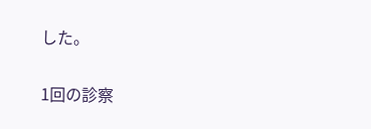した。


1回の診察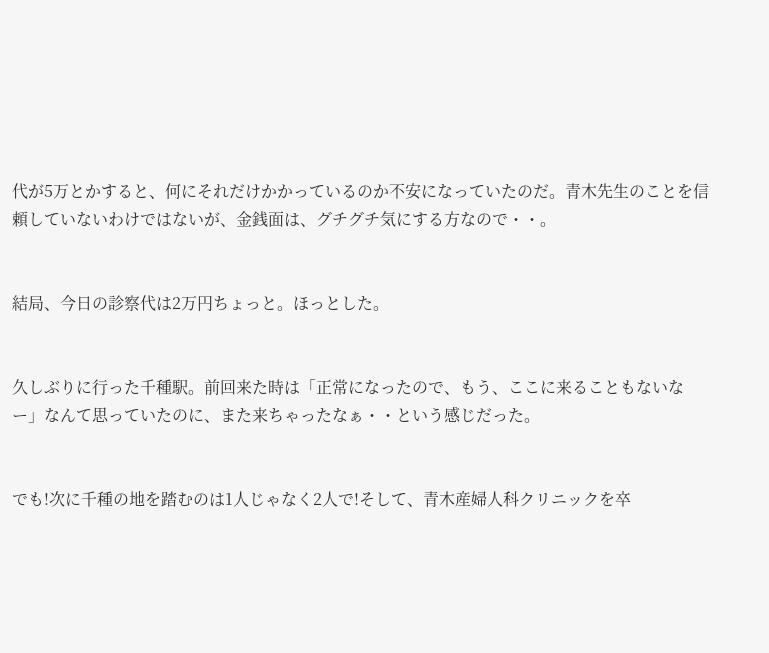代が5万とかすると、何にそれだけかかっているのか不安になっていたのだ。青木先生のことを信頼していないわけではないが、金銭面は、グチグチ気にする方なので・・。


結局、今日の診察代は2万円ちょっと。ほっとした。


久しぶりに行った千種駅。前回来た時は「正常になったので、もう、ここに来ることもないなー」なんて思っていたのに、また来ちゃったなぁ・・という感じだった。


でも!次に千種の地を踏むのは1人じゃなく2人で!そして、青木産婦人科クリニックを卒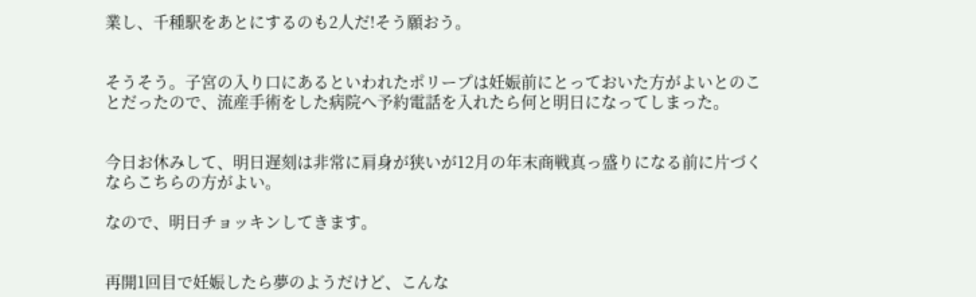業し、千種駅をあとにするのも2人だ!そう願おう。


そうそう。子宮の入り口にあるといわれたポリープは妊娠前にとっておいた方がよいとのことだったので、流産手術をした病院へ予約電話を入れたら何と明日になってしまった。


今日お休みして、明日遅刻は非常に肩身が狭いが12月の年末商戦真っ盛りになる前に片づくならこちらの方がよい。

なので、明日チョッキンしてきます。


再開1回目で妊娠したら夢のようだけど、こんな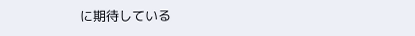に期待している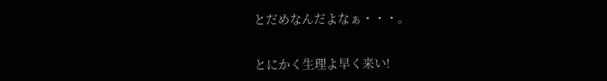とだめなんだよなぁ・・・。


とにかく生理よ早く来い!